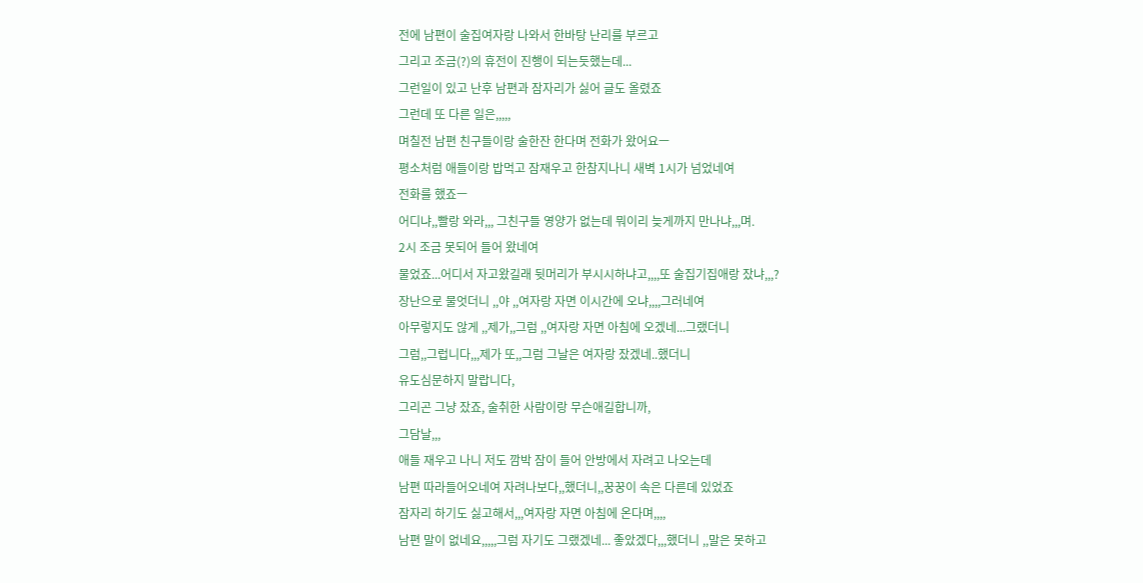전에 남편이 술집여자랑 나와서 한바탕 난리를 부르고
그리고 조금(?)의 휴전이 진행이 되는듯했는데...
그런일이 있고 난후 남편과 잠자리가 싫어 글도 올렸죠
그런데 또 다른 일은,,,,,
며칠전 남편 친구들이랑 술한잔 한다며 전화가 왔어요ㅡ
평소처럼 애들이랑 밥먹고 잠재우고 한참지나니 새벽 1시가 넘었네여
전화를 했죠ㅡ
어디냐,,빨랑 와라,,, 그친구들 영양가 없는데 뭐이리 늦게까지 만나냐,,,며.
2시 조금 못되어 들어 왔네여
물었죠...어디서 자고왔길래 뒷머리가 부시시하냐고,,,,또 술집기집애랑 잤냐,,,?
장난으로 물엇더니 ,,야 ,,여자랑 자면 이시간에 오냐,,,,그러네여
아무렇지도 않게 ,,제가,,그럼 ,,여자랑 자면 아침에 오겠네...그랬더니
그럼,,그럽니다,,,제가 또,,그럼 그날은 여자랑 잤겠네..했더니
유도심문하지 말랍니다,
그리곤 그냥 잤죠, 술취한 사람이랑 무슨애길합니까,
그담날,,,
애들 재우고 나니 저도 깜박 잠이 들어 안방에서 자려고 나오는데
남편 따라들어오네여 자려나보다,,했더니,,꿍꿍이 속은 다른데 있었죠
잠자리 하기도 싫고해서,,,여자랑 자면 아침에 온다며,,,,
남편 말이 없네요,,,,,그럼 자기도 그랬겠네... 좋았겠다,,,했더니 ,,말은 못하고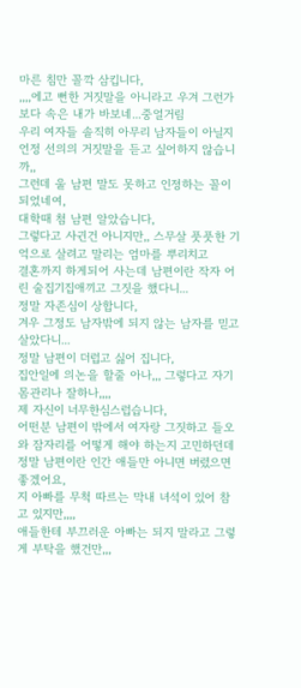마른 침만 꼴깍 삼킵니다,
,,,,에고 뻔한 거짓말을 아니라고 우겨 그런가보다 속은 내가 바보네...중얼거림
우리 여자들 솔직히 아무리 남자들이 아닐지언정 선의의 거짓말을 듣고 싶어하지 않습니까,,
그런데 울 남편 말도 못하고 인정하는 꼴이 되었네여,
대학때 첨 남편 알았습니다,
그렇다고 사귄건 아니지만,, 스무살 풋풋한 기억으로 살려고 말리는 엄마를 뿌리치고
결혼까지 하게되어 사는데 남편이란 작자 어린 술집기집애끼고 그짓을 했다니...
정말 자존심이 상합니다,
겨우 그정도 남자밖에 되지 않는 남자를 믿고 살았다니...
정말 남편이 더럽고 싫어 집니다,
집안일에 의논을 할줄 아나,,, 그렇다고 자기 몸관리나 잘하나,,,,
제 자신이 너무한심스럽습니다,
어떤분 남편이 밖에서 여자랑 그짓하고 들오와 잠자리를 어떻게 해야 하는지 고민하던데
정말 남편이란 인간 애들만 아니면 버렸으면 좋겠어요,
지 아빠를 무척 따르는 막내 녀석이 있어 참고 있지만,,,,
애들한테 부끄러운 아빠는 되지 말라고 그렇게 부탁을 했건만,,,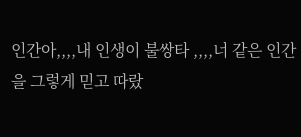인간아,,,,내 인생이 불쌍타 ,,,,너 같은 인간을 그렇게 믿고 따랐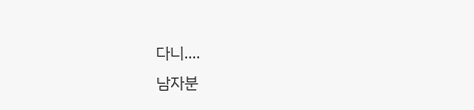다니....
남자분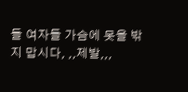들 여자들 가슴에 못을 밖지 맙시다, ,,제발,,,